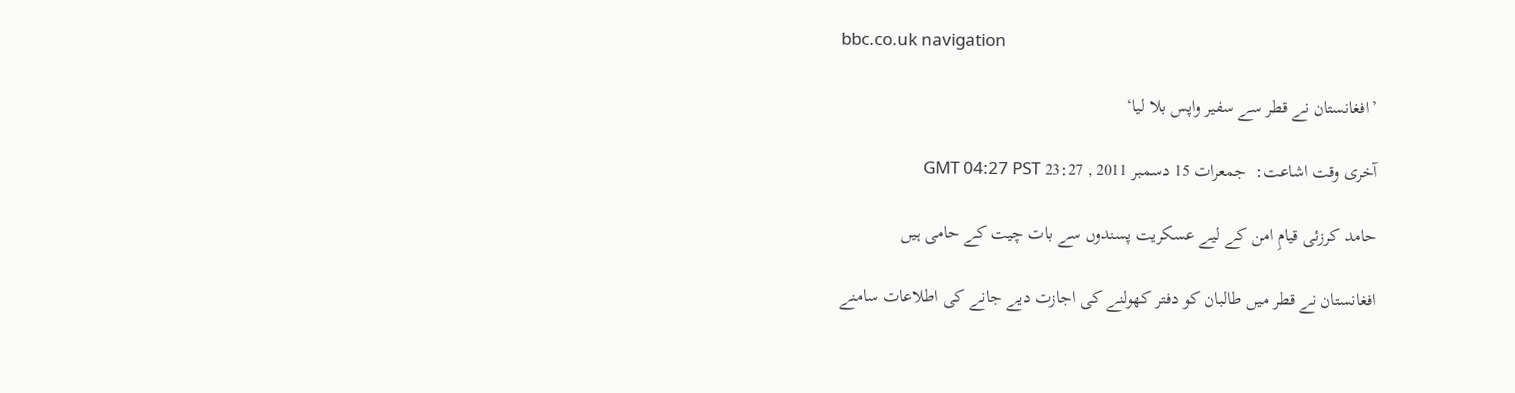bbc.co.uk navigation

’افغانستان نے قطر سے سفیر واپس بلا لیا‘

آخری وقت اشاعت:  جمعرات 15 دسمبر 2011 , 23:27 GMT 04:27 PST

حامد کرزئی قیامِ امن کے لیے عسکریت پسندوں سے بات چیت کے حامی ہیں

افغانستان نے قطر میں طالبان کو دفتر کھولنے کی اجازت دیے جانے کی اطلاعات سامنے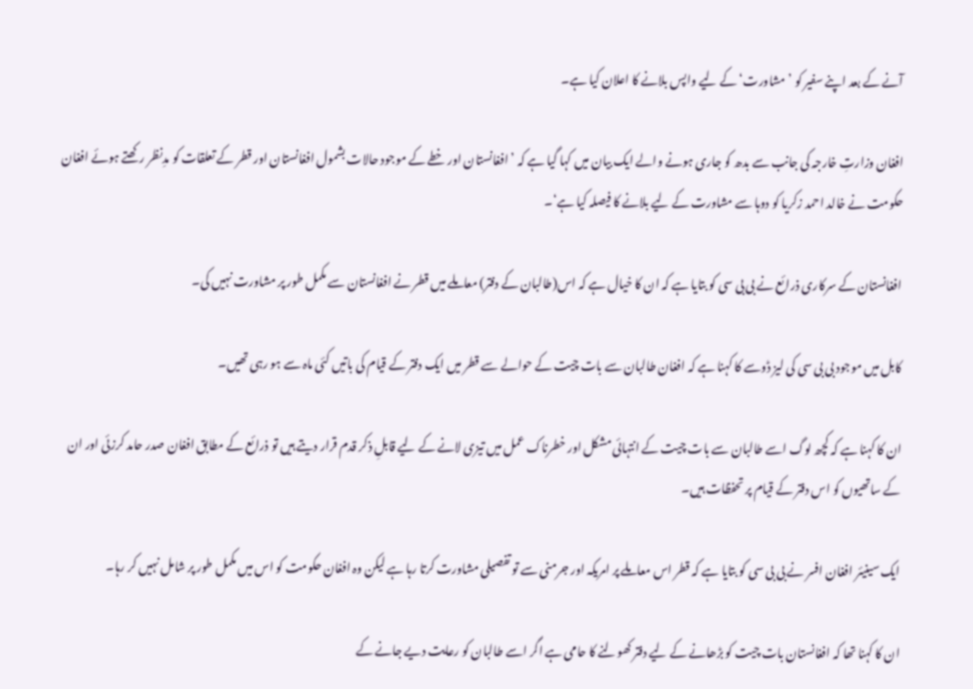آنے کے بعد اپنے سفیر کو ’مشاورت‘ کے لیے واپس بلانے کا اعلان کیا ہے۔

افغان وزارتِ خارجہ کی جانب سے بدھ کو جاری ہونے والے ایک بیان میں کہا گیا ہے کہ ’ افغانستان اور خطے کے موجود حالات بشمول افغانستان اور قطر کے تعلقات کو مدِنظر رکھتے ہوئے افغان حکومت نے خالد احمد زکریا کو دوہا سے مشاورت کے لیے بلانے کا فیصلہ کیا ہے‘۔

افغانستان کے سرکاری ذرائع نے بی بی سی کو بتایا ہے کہ ان کا خیال ہے کہ اس(طالبان کے دفتر) معاملے میں قطر نے افغانستان سے مکمل طور پر مشاورت نہیں کی۔

کابل میں موجود بی بی سی کی لیز ڈوسے کا کہنا ہے کہ افغان طالبان سے بات چیت کے حوالے سے قطر میں ایک دفتر کے قیام کی باتیں کئی ماہ سے ہو رہی تھیں۔

ان کا کہنا ہے کہ کچھ لوگ اسے طالبان سے بات چیت کے انتہائی مشکل اور خطرناک عمل میں تیزی لانے کے لیے قابلِ ذکر قدم قرار دیتے ہیں تو ذرائع کے مطابق افغان صدر حامد کرزئی اور ان کے ساتھیوں کو اس دفتر کے قیام پر تحفظات ہیں۔

ایک سینیئر افغان افسر نے بی بی سی کو بتایا ہے کہ قطر اس معاملے پر امریکہ اور جرمنی سے تو تفصیلی مشاورت کرتا رہا ہے لیکن وہ افغان حکومت کو اس میں مکمل طور پر شامل نہیں کر رہا۔

ان کا کہنا تھا کہ افغانستان بات چیت کو بڑھانے کے لیے دفتر کھولنے کا حامی ہے اگر اسے طالبان کو رعایت دیے جانے کے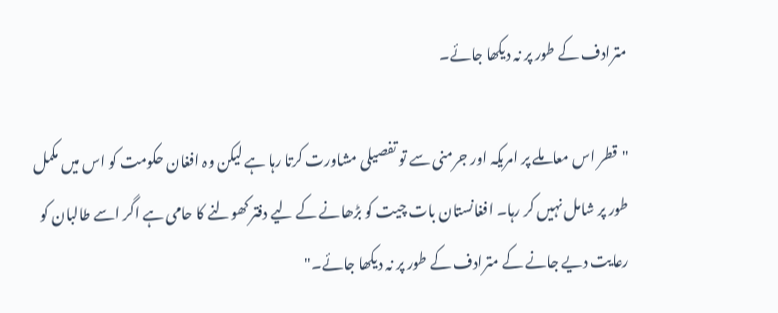مترادف کے طور پر نہ دیکھا جائے۔

"قطر اس معاملے پر امریکہ اور جرمنی سے تو تفصیلی مشاورت کرتا رہا ہے لیکن وہ افغان حکومت کو اس میں مکمل طور پر شامل نہیں کر رہا۔ افغانستان بات چیت کو بڑھانے کے لیے دفتر کھولنے کا حامی ہے اگر اسے طالبان کو رعایت دیے جانے کے مترادف کے طور پر نہ دیکھا جائے۔"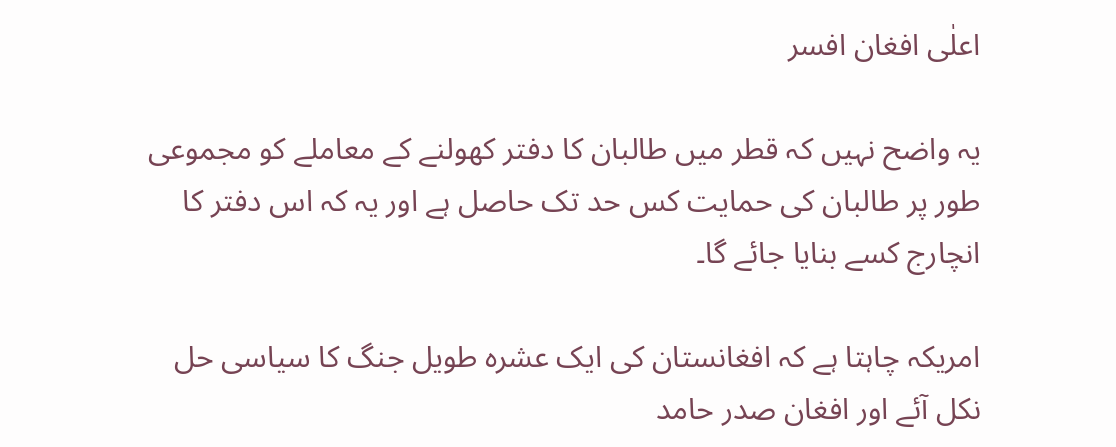اعلٰی افغان افسر

یہ واضح نہیں کہ قطر میں طالبان کا دفتر کھولنے کے معاملے کو مجموعی طور پر طالبان کی حمایت کس حد تک حاصل ہے اور یہ کہ اس دفتر کا انچارج کسے بنایا جائے گا۔

امریکہ چاہتا ہے کہ افغانستان کی ایک عشرہ طویل جنگ کا سیاسی حل نکل آئے اور افغان صدر حامد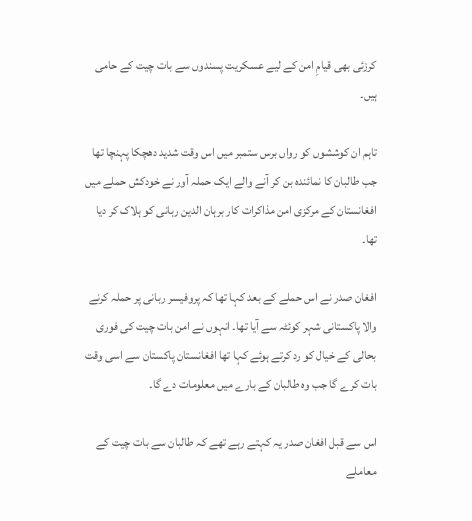کرزئی بھی قیامِ امن کے لیے عسکریت پسندوں سے بات چیت کے حامی ہیں۔

تاہم ان کوششوں کو رواں برس ستمبر میں اس وقت شدید دھچکا پہنچا تھا جب طالبان کا نمائندہ بن کر آنے والے ایک حملہ آور نے خودکش حملے میں افغانستان کے مرکزی امن مذاکرات کار برہان الدین ربانی کو ہلاک کر دیا تھا۔

افغان صدر نے اس حملے کے بعد کہا تھا کہ پروفیسر ربانی پر حملہ کرنے والا پاکستانی شہر کوئٹہ سے آیا تھا۔ انہوں نے امن بات چیت کی فوری بحالی کے خیال کو رد کرتے ہوئے کہا تھا افغانستان پاکستان سے اسی وقت بات کرے گا جب وہ طالبان کے بارے میں معلومات دے گا۔

اس سے قبل افغان صدر یہ کہتے رہے تھے کہ طالبان سے بات چیت کے معاملے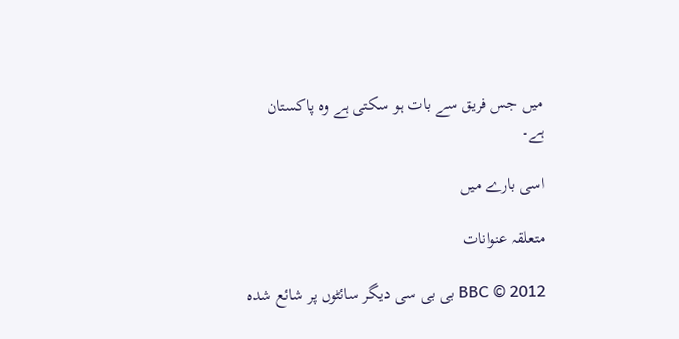میں جس فریق سے بات ہو سکتی ہے وہ پاکستان ہے۔

اسی بارے میں

متعلقہ عنوانات

BBC © 2012 بی بی سی دیگر سائٹوں پر شائع شدہ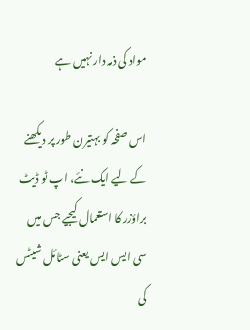مواد کی ذمہ دار نہیں ہے

اس صفحہ کو بہتیرن طور پر دیکھنے کے لیے ایک نئے، اپ ٹو ڈیٹ براؤزر کا استعمال کیجیے جس میں سی ایس ایس یعنی سٹائل شیٹس کی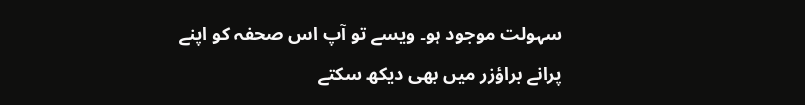سہولت موجود ہو۔ ویسے تو آپ اس صحفہ کو اپنے پرانے براؤزر میں بھی دیکھ سکتے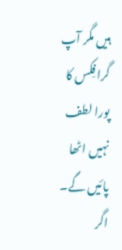ہیں مگر آپ گرافِکس کا پورا لطف نہیں اٹھا پائیں گے۔ اگر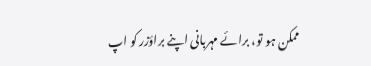ممکن ہو تو، برائے مہربانی اپنے براؤزر کو اپ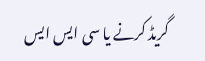گریڈ کرنے یا سی ایس ایس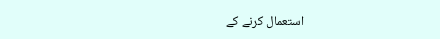استعمال کرنے کے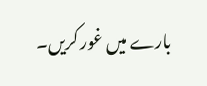بارے میں غور کریں۔